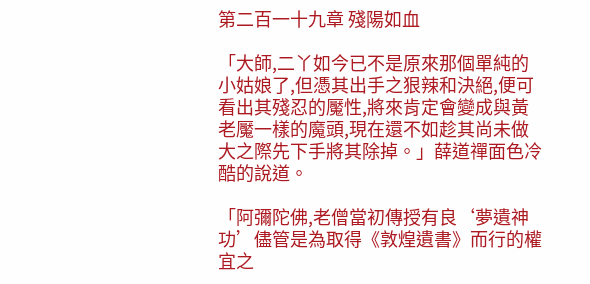第二百一十九章 殘陽如血

「大師,二丫如今已不是原來那個單純的小姑娘了,但憑其出手之狠辣和決絕,便可看出其殘忍的魘性,將來肯定會變成與黃老魘一樣的魔頭,現在還不如趁其尚未做大之際先下手將其除掉。」薛道禪面色冷酷的說道。

「阿彌陀佛,老僧當初傳授有良‘夢遺神功’儘管是為取得《敦煌遺書》而行的權宜之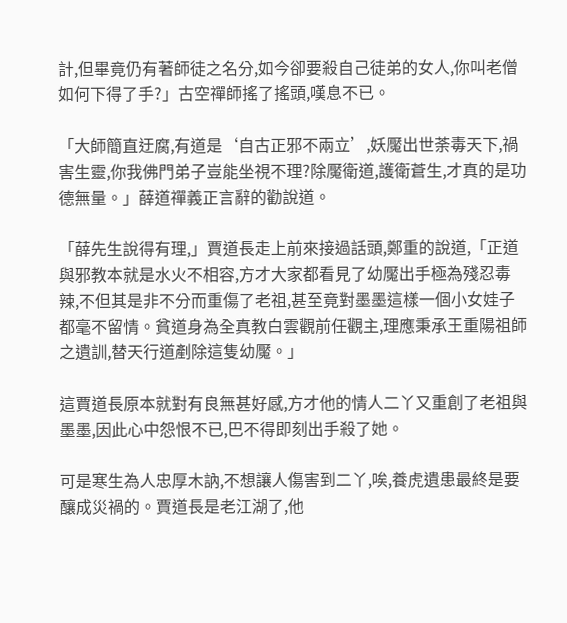計,但畢竟仍有著師徒之名分,如今卻要殺自己徒弟的女人,你叫老僧如何下得了手?」古空禪師搖了搖頭,嘆息不已。

「大師簡直迂腐,有道是‘自古正邪不兩立’,妖魘出世荼毒天下,禍害生靈,你我佛門弟子豈能坐視不理?除魘衛道,護衛蒼生,才真的是功德無量。」薛道禪義正言辭的勸說道。

「薛先生說得有理,」賈道長走上前來接過話頭,鄭重的說道,「正道與邪教本就是水火不相容,方才大家都看見了幼魘出手極為殘忍毒辣,不但其是非不分而重傷了老祖,甚至竟對墨墨這樣一個小女娃子都毫不留情。貧道身為全真教白雲觀前任觀主,理應秉承王重陽祖師之遺訓,替天行道剷除這隻幼魘。」

這賈道長原本就對有良無甚好感,方才他的情人二丫又重創了老祖與墨墨,因此心中怨恨不已,巴不得即刻出手殺了她。

可是寒生為人忠厚木訥,不想讓人傷害到二丫,唉,養虎遺患最終是要釀成災禍的。賈道長是老江湖了,他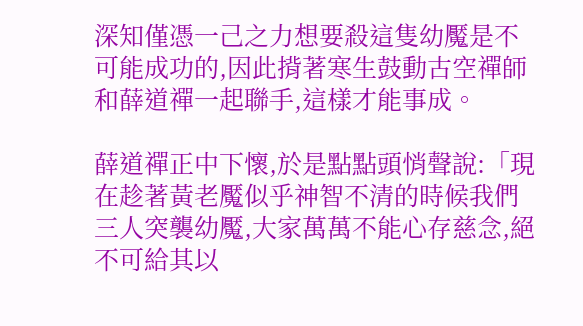深知僅憑一己之力想要殺這隻幼魘是不可能成功的,因此揹著寒生鼓動古空禪師和薛道禪一起聯手,這樣才能事成。

薛道禪正中下懷,於是點點頭悄聲說:「現在趁著黃老魘似乎神智不清的時候我們三人突襲幼魘,大家萬萬不能心存慈念,絕不可給其以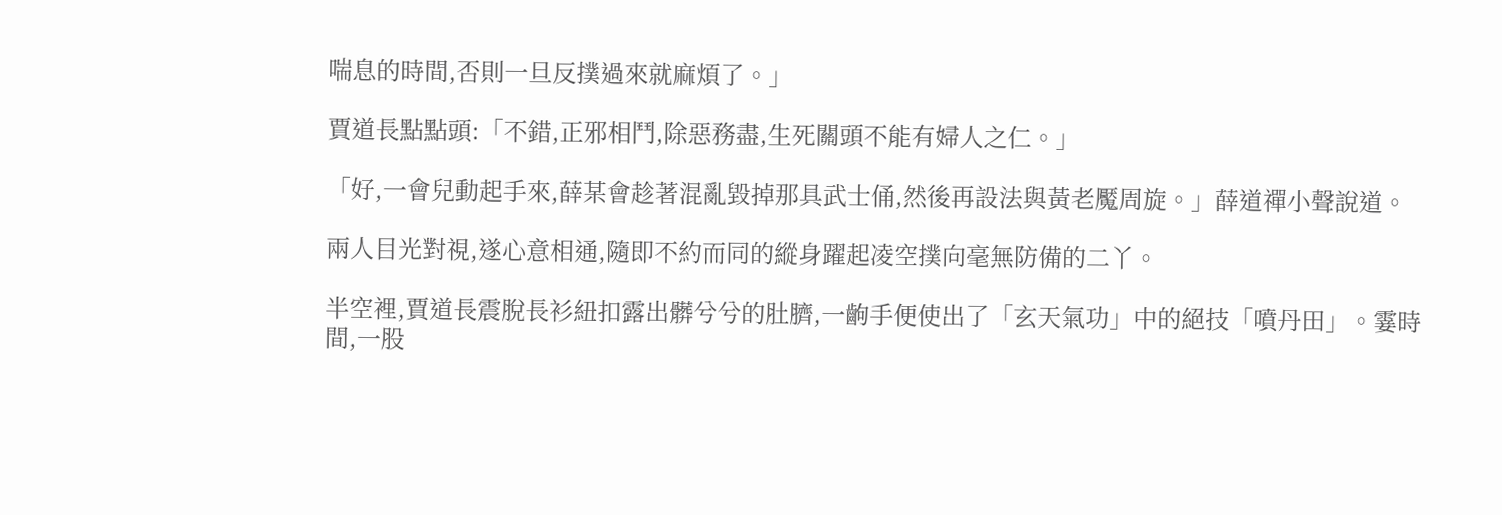喘息的時間,否則一旦反撲過來就麻煩了。」

賈道長點點頭:「不錯,正邪相鬥,除惡務盡,生死關頭不能有婦人之仁。」

「好,一會兒動起手來,薛某會趁著混亂毀掉那具武士俑,然後再設法與黃老魘周旋。」薛道禪小聲說道。

兩人目光對視,遂心意相通,隨即不約而同的縱身躍起凌空撲向毫無防備的二丫。

半空裡,賈道長震脫長衫紐扣露出髒兮兮的肚臍,一齣手便使出了「玄天氣功」中的絕技「噴丹田」。霎時間,一股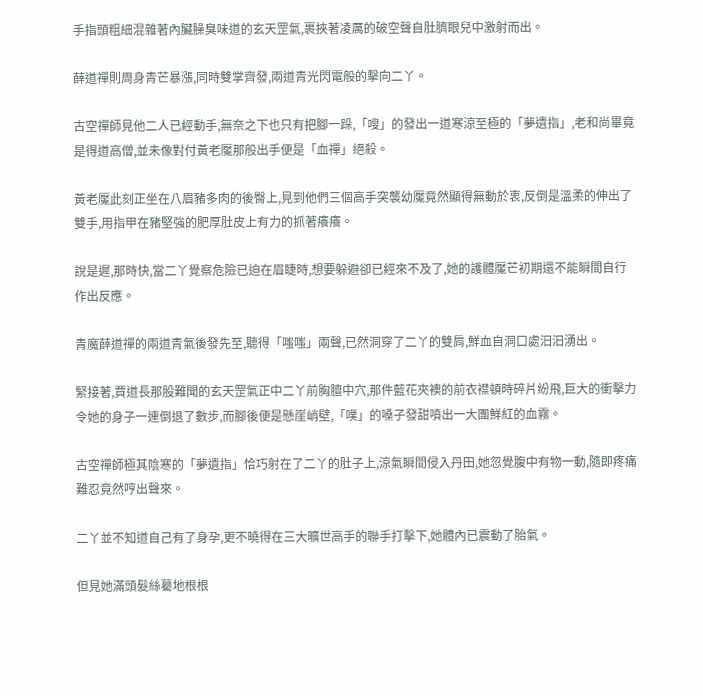手指頭粗細混雜著內臟臊臭味道的玄天罡氣,裹挾著凌厲的破空聲自肚臍眼兒中激射而出。

薛道禪則周身青芒暴漲,同時雙掌齊發,兩道青光閃電般的擊向二丫。

古空禪師見他二人已經動手,無奈之下也只有把腳一跺,「嗖」的發出一道寒涼至極的「夢遺指」,老和尚畢竟是得道高僧,並未像對付黃老魘那般出手便是「血禪」絕殺。

黃老魘此刻正坐在八眉豬多肉的後臀上,見到他們三個高手突襲幼魘竟然顯得無動於衷,反倒是溫柔的伸出了雙手,用指甲在豬堅強的肥厚肚皮上有力的抓著癢癢。

說是遲,那時快,當二丫覺察危險已迫在眉睫時,想要躲避卻已經來不及了,她的護體魘芒初期還不能瞬間自行作出反應。

青魔薛道禪的兩道青氣後發先至,聽得「嗤嗤」兩聲,已然洞穿了二丫的雙肩,鮮血自洞口處汨汨湧出。

緊接著,賈道長那股難聞的玄天罡氣正中二丫前胸膻中穴,那件藍花夾襖的前衣襟頓時碎片紛飛,巨大的衝擊力令她的身子一連倒退了數步,而腳後便是懸崖峭壁,「噗」的嗓子發甜噴出一大團鮮紅的血霧。

古空禪師極其陰寒的「夢遺指」恰巧射在了二丫的肚子上,涼氣瞬間侵入丹田,她忽覺腹中有物一動,隨即疼痛難忍竟然哼出聲來。

二丫並不知道自己有了身孕,更不曉得在三大曠世高手的聯手打擊下,她體內已震動了胎氣。

但見她滿頭髮絲驀地根根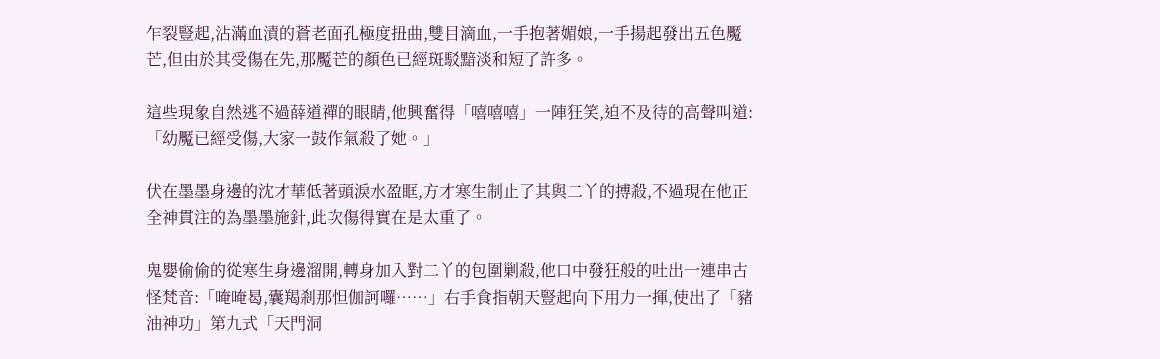乍裂豎起,沾滿血漬的蒼老面孔極度扭曲,雙目滴血,一手抱著媚娘,一手揚起發出五色魘芒,但由於其受傷在先,那魘芒的顏色已經斑駁黯淡和短了許多。

這些現象自然逃不過薛道禪的眼睛,他興奮得「嘻嘻嘻」一陣狂笑,迫不及待的高聲叫道:「幼魘已經受傷,大家一鼓作氣殺了她。」

伏在墨墨身邊的沈才華低著頭淚水盈眶,方才寒生制止了其與二丫的搏殺,不過現在他正全神貫注的為墨墨施針,此次傷得實在是太重了。

鬼嬰偷偷的從寒生身邊溜開,轉身加入對二丫的包圍剿殺,他口中發狂般的吐出一連串古怪梵音:「唵唵曷,囊羯剎那怛伽訶囉……」右手食指朝天豎起向下用力一揮,使出了「豬油神功」第九式「天門洞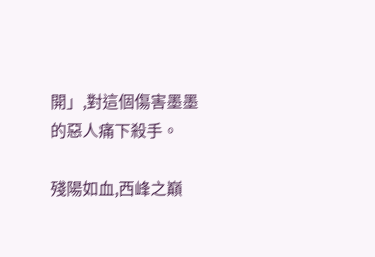開」,對這個傷害墨墨的惡人痛下殺手。

殘陽如血,西峰之巔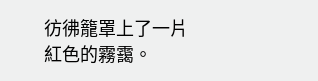彷彿籠罩上了一片紅色的霧靄。